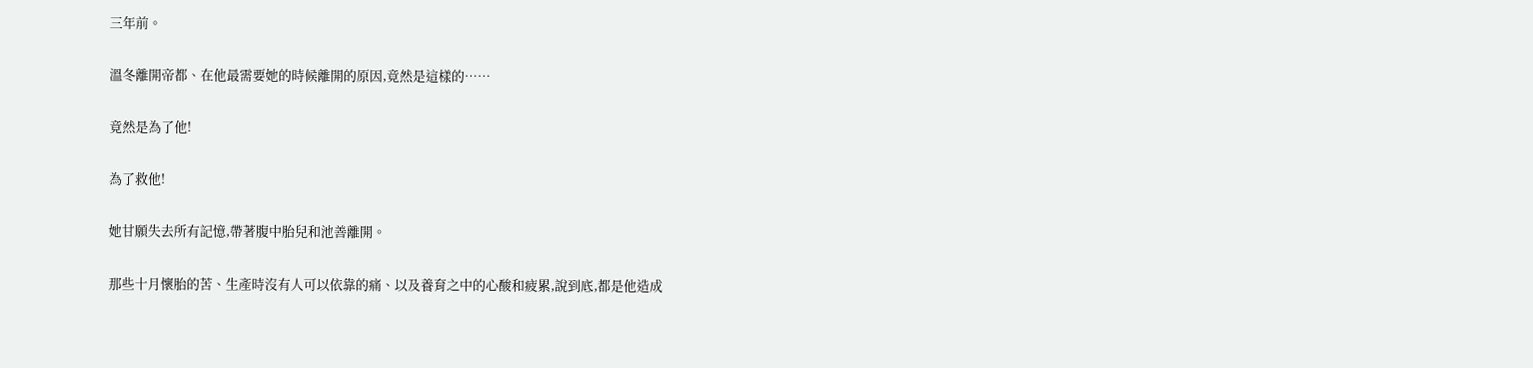三年前。

溫冬離開帝都、在他最需要她的時候離開的原因,竟然是這樣的……

竟然是為了他!

為了救他!

她甘願失去所有記憶,帶著腹中胎兒和池善離開。

那些十月懷胎的苦、生產時沒有人可以依靠的痛、以及養育之中的心酸和疲累,說到底,都是他造成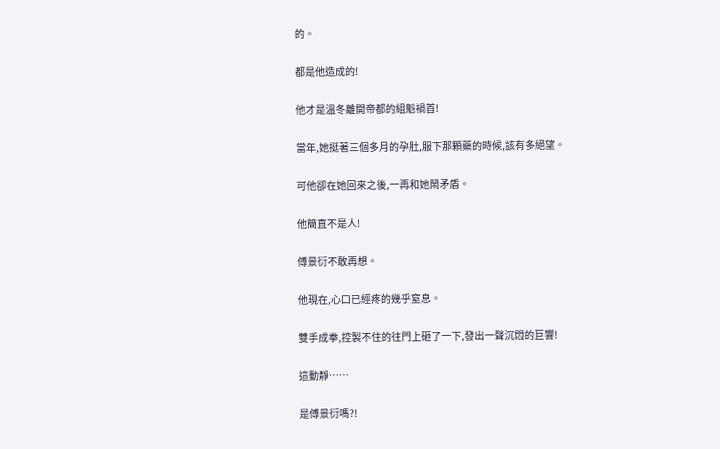的。

都是他造成的!

他才是溫冬離開帝都的組魁禍首!

當年,她挺著三個多月的孕肚,服下那顆藥的時候,該有多絕望。

可他卻在她回來之後,一再和她鬧矛盾。

他簡直不是人!

傅景衍不敢再想。

他現在,心口已經疼的幾乎窒息。

雙手成拳,控製不住的往門上砸了一下,發出一聲沉悶的巨響!

這動靜……

是傅景衍嗎?!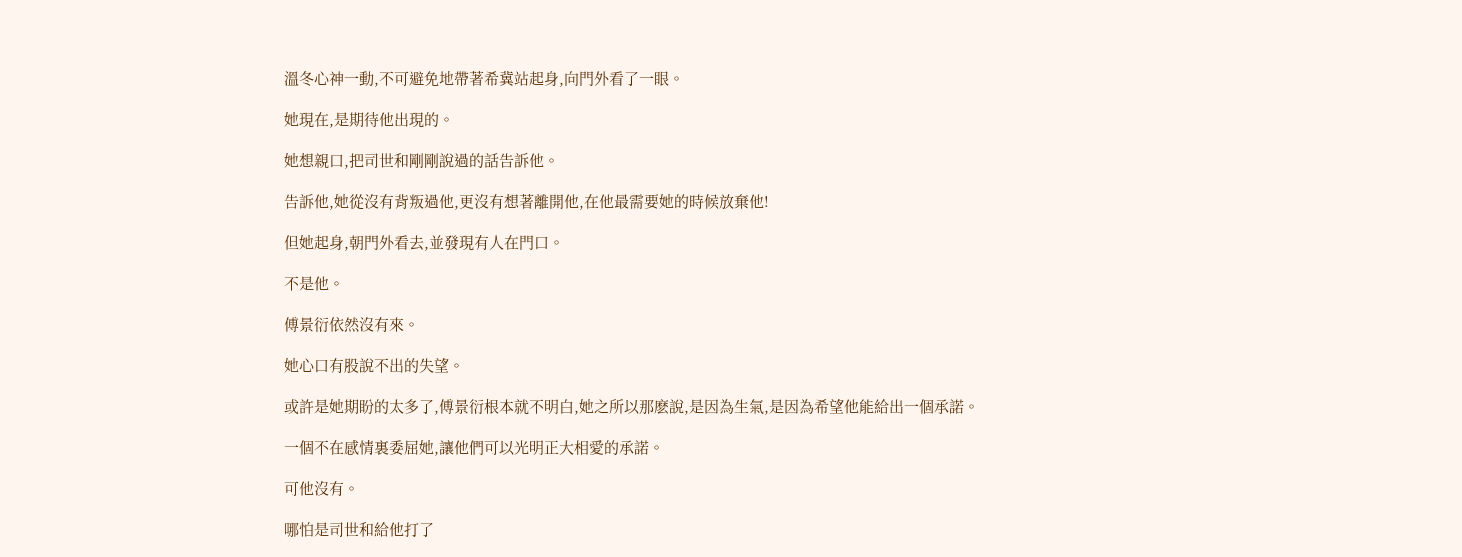溫冬心神一動,不可避免地帶著希冀站起身,向門外看了一眼。

她現在,是期待他出現的。

她想親口,把司世和剛剛說過的話告訴他。

告訴他,她從沒有背叛過他,更沒有想著離開他,在他最需要她的時候放棄他!

但她起身,朝門外看去,並發現有人在門口。

不是他。

傅景衍依然沒有來。

她心口有股說不出的失望。

或許是她期盼的太多了,傅景衍根本就不明白,她之所以那麽說,是因為生氣,是因為希望他能給出一個承諾。

一個不在感情裏委屈她,讓他們可以光明正大相愛的承諾。

可他沒有。

哪怕是司世和給他打了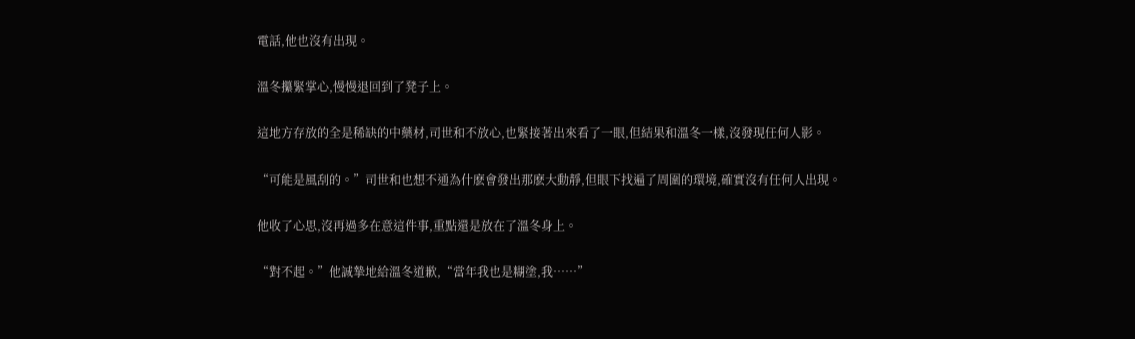電話,他也沒有出現。

溫冬攥緊掌心,慢慢退回到了凳子上。

這地方存放的全是稀缺的中藥材,司世和不放心,也緊接著出來看了一眼,但結果和溫冬一樣,沒發現任何人影。

“可能是風刮的。”司世和也想不通為什麽會發出那麽大動靜,但眼下找遍了周圍的環境,確實沒有任何人出現。

他收了心思,沒再過多在意這件事,重點還是放在了溫冬身上。

“對不起。”他誠摯地給溫冬道歉,“當年我也是糊塗,我……”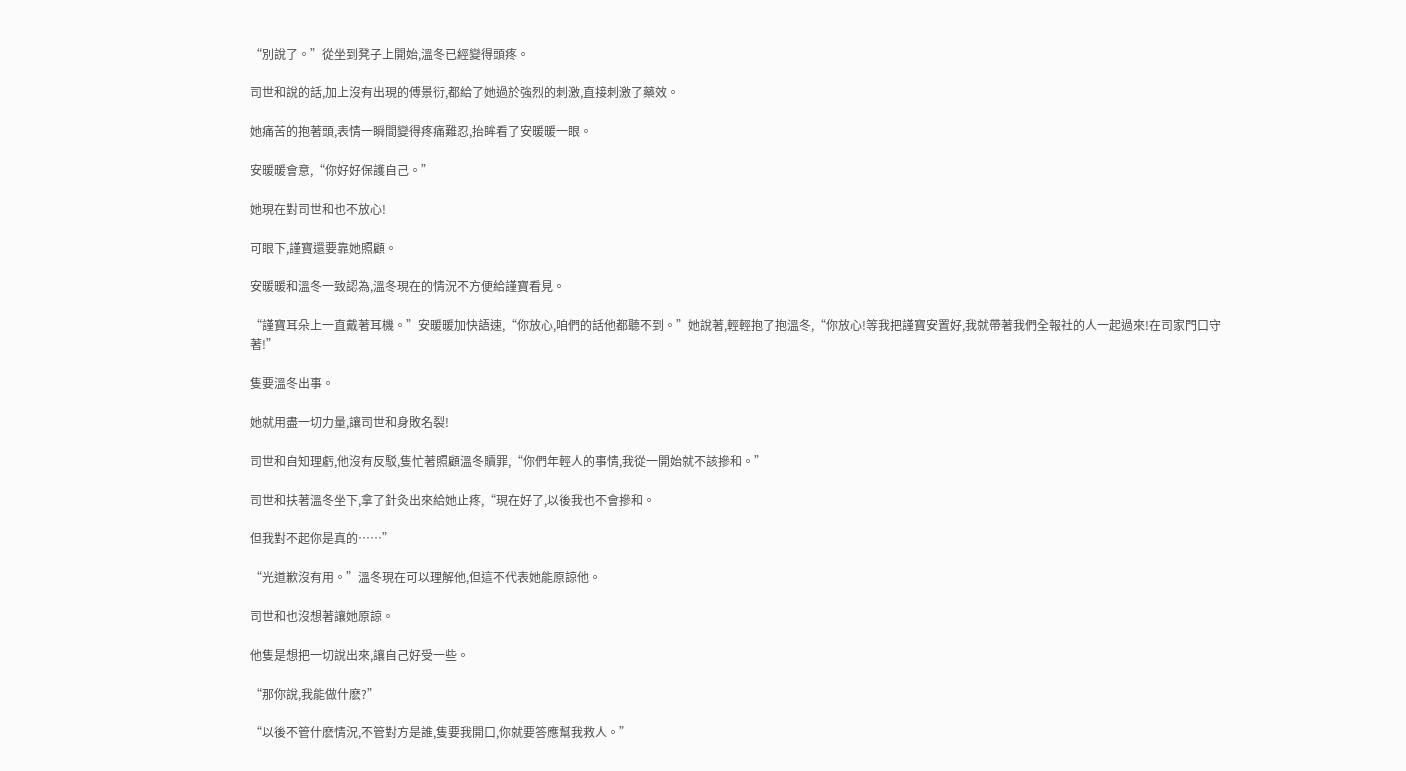“別說了。”從坐到凳子上開始,溫冬已經變得頭疼。

司世和說的話,加上沒有出現的傅景衍,都給了她過於強烈的刺激,直接刺激了藥效。

她痛苦的抱著頭,表情一瞬間變得疼痛難忍,抬眸看了安暖暖一眼。

安暖暖會意,“你好好保護自己。”

她現在對司世和也不放心!

可眼下,謹寶還要靠她照顧。

安暖暖和溫冬一致認為,溫冬現在的情況不方便給謹寶看見。

“謹寶耳朵上一直戴著耳機。”安暖暖加快語速,“你放心,咱們的話他都聽不到。”她說著,輕輕抱了抱溫冬,“你放心!等我把謹寶安置好,我就帶著我們全報社的人一起過來!在司家門口守著!”

隻要溫冬出事。

她就用盡一切力量,讓司世和身敗名裂!

司世和自知理虧,他沒有反駁,隻忙著照顧溫冬贖罪,“你們年輕人的事情,我從一開始就不該摻和。”

司世和扶著溫冬坐下,拿了針灸出來給她止疼,“現在好了,以後我也不會摻和。

但我對不起你是真的……”

“光道歉沒有用。”溫冬現在可以理解他,但這不代表她能原諒他。

司世和也沒想著讓她原諒。

他隻是想把一切說出來,讓自己好受一些。

“那你說,我能做什麽?”

“以後不管什麽情況,不管對方是誰,隻要我開口,你就要答應幫我救人。”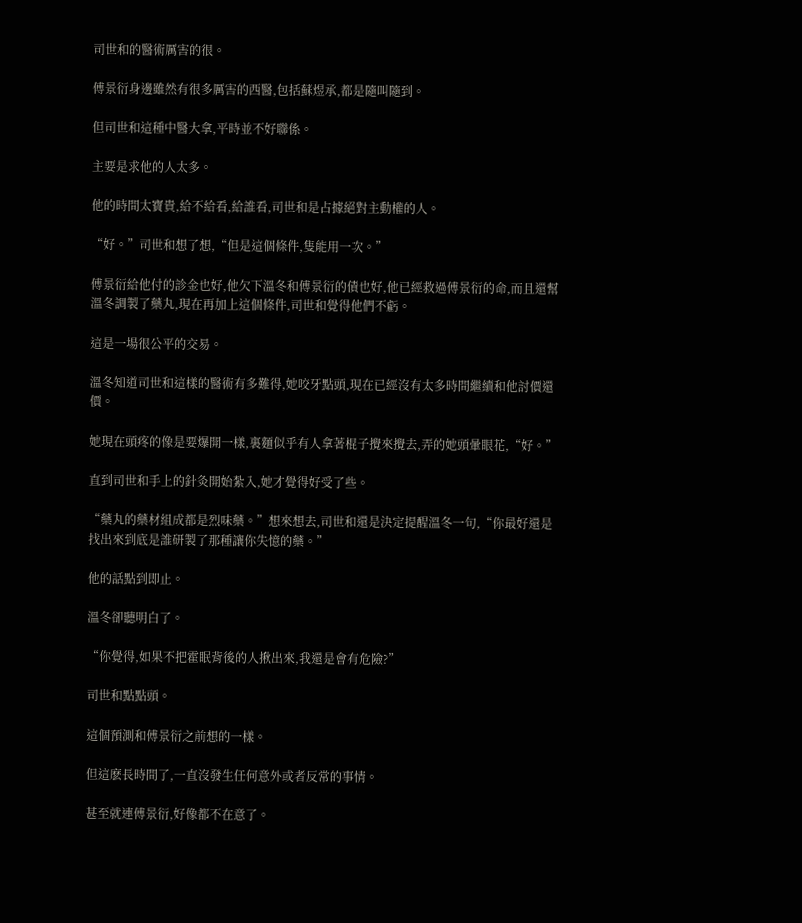司世和的醫術厲害的很。

傅景衍身邊雖然有很多厲害的西醫,包括蘇煜承,都是隨叫隨到。

但司世和這種中醫大拿,平時並不好聯係。

主要是求他的人太多。

他的時間太寶貴,給不給看,給誰看,司世和是占據絕對主動權的人。

“好。”司世和想了想,“但是這個條件,隻能用一次。”

傅景衍給他付的診金也好,他欠下溫冬和傅景衍的債也好,他已經救過傅景衍的命,而且還幫溫冬調製了藥丸,現在再加上這個條件,司世和覺得他們不虧。

這是一場很公平的交易。

溫冬知道司世和這樣的醫術有多難得,她咬牙點頭,現在已經沒有太多時間繼續和他討價還價。

她現在頭疼的像是要爆開一樣,裏麵似乎有人拿著棍子攪來攪去,弄的她頭暈眼花,“好。”

直到司世和手上的針灸開始紮入,她才覺得好受了些。

“藥丸的藥材組成都是烈味藥。”想來想去,司世和還是決定提醒溫冬一句,“你最好還是找出來到底是誰研製了那種讓你失憶的藥。”

他的話點到即止。

溫冬卻聽明白了。

“你覺得,如果不把霍眠背後的人揪出來,我還是會有危險?”

司世和點點頭。

這個預測和傅景衍之前想的一樣。

但這麽長時間了,一直沒發生任何意外或者反常的事情。

甚至就連傅景衍,好像都不在意了。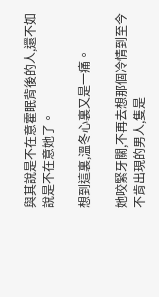與其說是不在意霍眠背後的人,還不如說是不在意她了。

想到這裏,溫冬心裏又是一痛。

她咬緊牙關,不再去想那個冷情到至今不肯出現的男人,隻是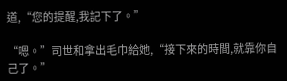道,“您的提醒,我記下了。”

“嗯。”司世和拿出毛巾給她,“接下來的時間,就靠你自己了。”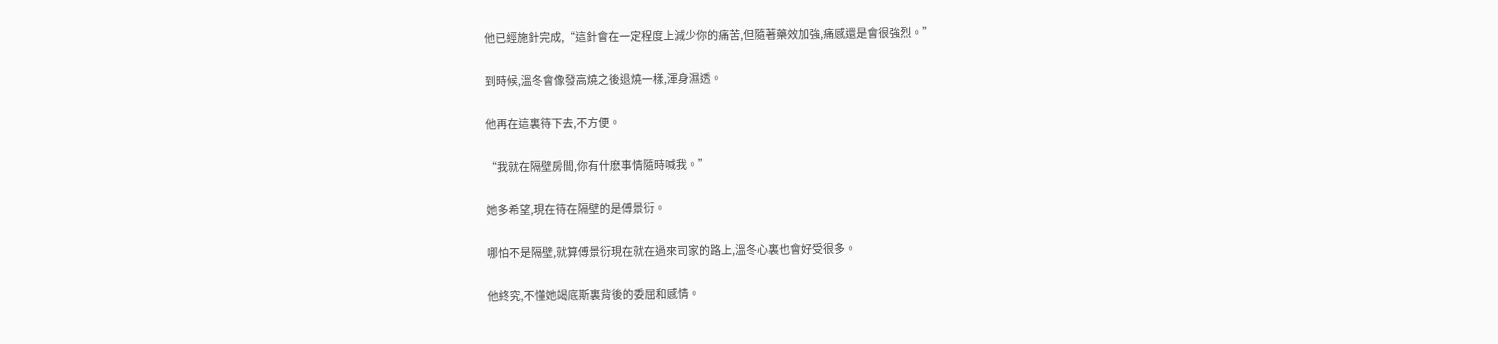他已經施針完成,“這針會在一定程度上減少你的痛苦,但隨著藥效加強,痛感還是會很強烈。”

到時候,溫冬會像發高燒之後退燒一樣,渾身濕透。

他再在這裏待下去,不方便。

“我就在隔壁房間,你有什麽事情隨時喊我。”

她多希望,現在待在隔壁的是傅景衍。

哪怕不是隔壁,就算傅景衍現在就在過來司家的路上,溫冬心裏也會好受很多。

他終究,不懂她竭底斯裏背後的委屈和感情。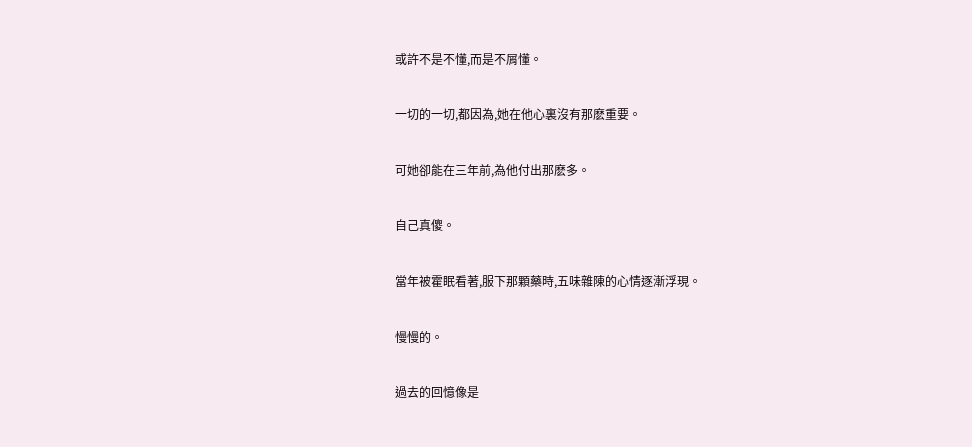或許不是不懂,而是不屑懂。

一切的一切,都因為,她在他心裏沒有那麽重要。

可她卻能在三年前,為他付出那麽多。

自己真傻。

當年被霍眠看著,服下那顆藥時,五味雜陳的心情逐漸浮現。

慢慢的。

過去的回憶像是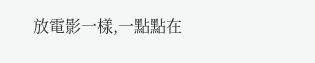放電影一樣,一點點在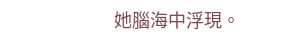她腦海中浮現。